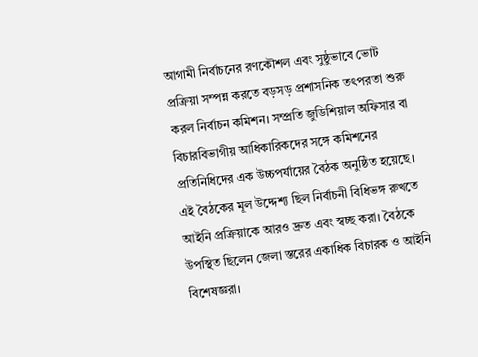আগামী নির্বাচনের রণকৌশল এবং সুষ্ঠুভাবে ভোট প্রক্রিয়া সম্পন্ন করতে বড়সড় প্রশাসনিক তৎপরতা শুরু করল নির্বাচন কমিশন। সম্প্রতি জুডিশিয়াল অফিসার বা বিচারবিভাগীয় আধিকারিকদের সঙ্গে কমিশনের প্রতিনিধিদের এক উচ্চপর্যায়ের বৈঠক অনুষ্ঠিত হয়েছে। এই বৈঠকের মূল উদ্দেশ্য ছিল নির্বাচনী বিধিভঙ্গ রুখতে আইনি প্রক্রিয়াকে আরও দ্রুত এবং স্বচ্ছ করা। বৈঠকে উপস্থিত ছিলেন জেলা স্তরের একাধিক বিচারক ও আইনি বিশেষজ্ঞরা।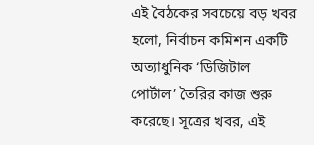এই বৈঠকের সবচেয়ে বড় খবর হলো, নির্বাচন কমিশন একটি অত্যাধুনিক ‘ডিজিটাল পোর্টাল’ তৈরির কাজ শুরু করেছে। সূত্রের খবর, এই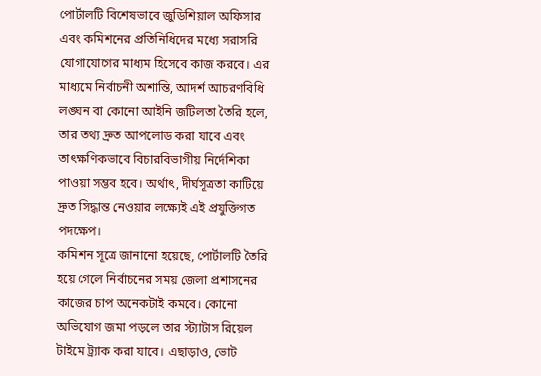পোর্টালটি বিশেষভাবে জুডিশিয়াল অফিসার এবং কমিশনের প্রতিনিধিদের মধ্যে সরাসরি যোগাযোগের মাধ্যম হিসেবে কাজ করবে। এর মাধ্যমে নির্বাচনী অশান্তি, আদর্শ আচরণবিধি লঙ্ঘন বা কোনো আইনি জটিলতা তৈরি হলে, তার তথ্য দ্রুত আপলোড করা যাবে এবং তাৎক্ষণিকভাবে বিচারবিভাগীয় নির্দেশিকা পাওয়া সম্ভব হবে। অর্থাৎ, দীর্ঘসূত্রতা কাটিয়ে দ্রুত সিদ্ধান্ত নেওয়ার লক্ষ্যেই এই প্রযুক্তিগত পদক্ষেপ।
কমিশন সূত্রে জানানো হয়েছে, পোর্টালটি তৈরি হয়ে গেলে নির্বাচনের সময় জেলা প্রশাসনের কাজের চাপ অনেকটাই কমবে। কোনো অভিযোগ জমা পড়লে তার স্ট্যাটাস রিয়েল টাইমে ট্র্যাক করা যাবে। এছাড়াও, ভোট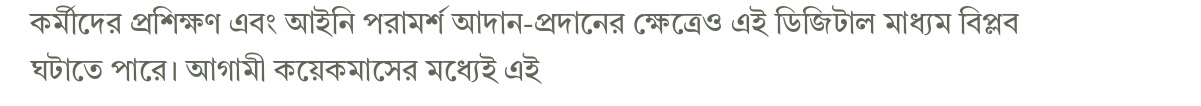কর্মীদের প্রশিক্ষণ এবং আইনি পরামর্শ আদান-প্রদানের ক্ষেত্রেও এই ডিজিটাল মাধ্যম বিপ্লব ঘটাতে পারে। আগামী কয়েকমাসের মধ্যেই এই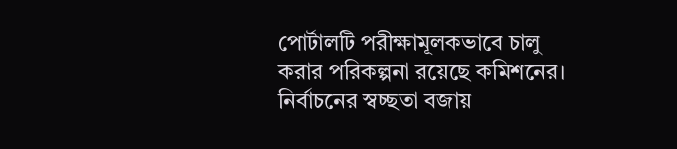পোর্টালটি পরীক্ষামূলকভাবে চালু করার পরিকল্পনা রয়েছে কমিশনের। নির্বাচনের স্বচ্ছতা বজায়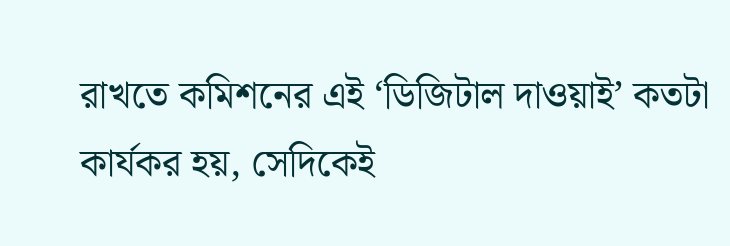রাখতে কমিশনের এই ‘ডিজিটাল দাওয়াই’ কতটা কার্যকর হয়, সেদিকেই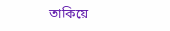তাকিয়ে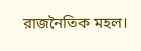রাজনৈতিক মহল।